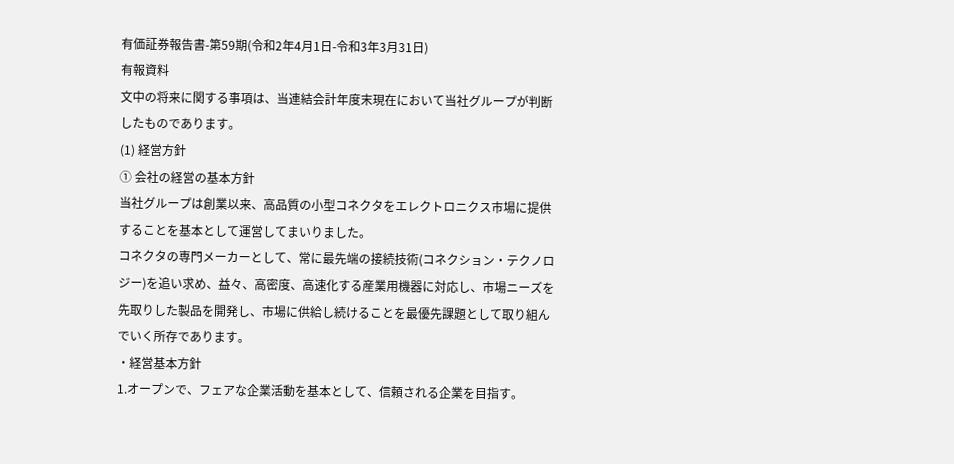有価証券報告書-第59期(令和2年4月1日-令和3年3月31日)
有報資料
文中の将来に関する事項は、当連結会計年度末現在において当社グループが判断したものであります。
(1) 経営方針
① 会社の経営の基本方針
当社グループは創業以来、高品質の小型コネクタをエレクトロニクス市場に提供することを基本として運営してまいりました。
コネクタの専門メーカーとして、常に最先端の接続技術(コネクション・テクノロジー)を追い求め、益々、高密度、高速化する産業用機器に対応し、市場ニーズを先取りした製品を開発し、市場に供給し続けることを最優先課題として取り組んでいく所存であります。
・経営基本方針
1.オープンで、フェアな企業活動を基本として、信頼される企業を目指す。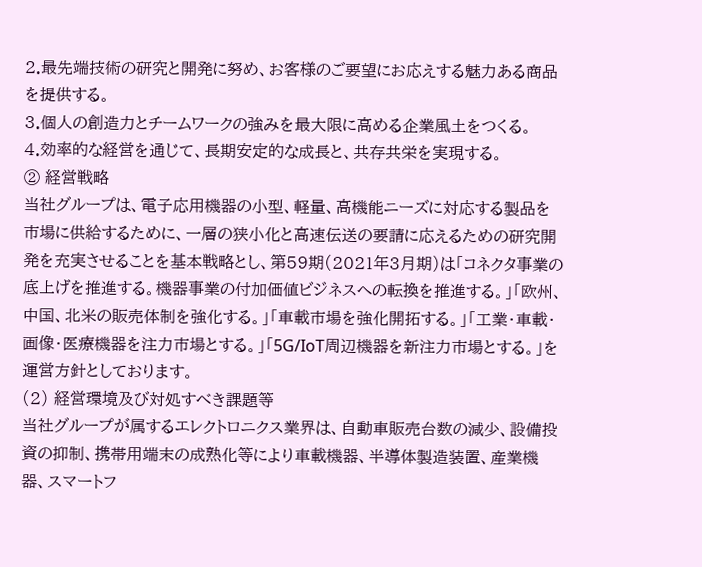2.最先端技術の研究と開発に努め、お客様のご要望にお応えする魅力ある商品を提供する。
3.個人の創造力とチームワークの強みを最大限に高める企業風土をつくる。
4.効率的な経営を通じて、長期安定的な成長と、共存共栄を実現する。
② 経営戦略
当社グループは、電子応用機器の小型、軽量、高機能ニーズに対応する製品を市場に供給するために、一層の狭小化と高速伝送の要請に応えるための研究開発を充実させることを基本戦略とし、第59期(2021年3月期)は「コネクタ事業の底上げを推進する。機器事業の付加価値ビジネスへの転換を推進する。」「欧州、中国、北米の販売体制を強化する。」「車載市場を強化開拓する。」「工業・車載・画像・医療機器を注力市場とする。」「5G/IoT周辺機器を新注力市場とする。」を運営方針としております。
(2) 経営環境及び対処すべき課題等
当社グループが属するエレクトロニクス業界は、自動車販売台数の減少、設備投資の抑制、携帯用端末の成熟化等により車載機器、半導体製造装置、産業機器、スマートフ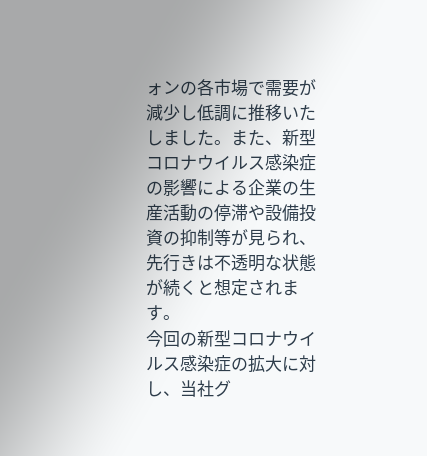ォンの各市場で需要が減少し低調に推移いたしました。また、新型コロナウイルス感染症の影響による企業の生産活動の停滞や設備投資の抑制等が見られ、先行きは不透明な状態が続くと想定されます。
今回の新型コロナウイルス感染症の拡大に対し、当社グ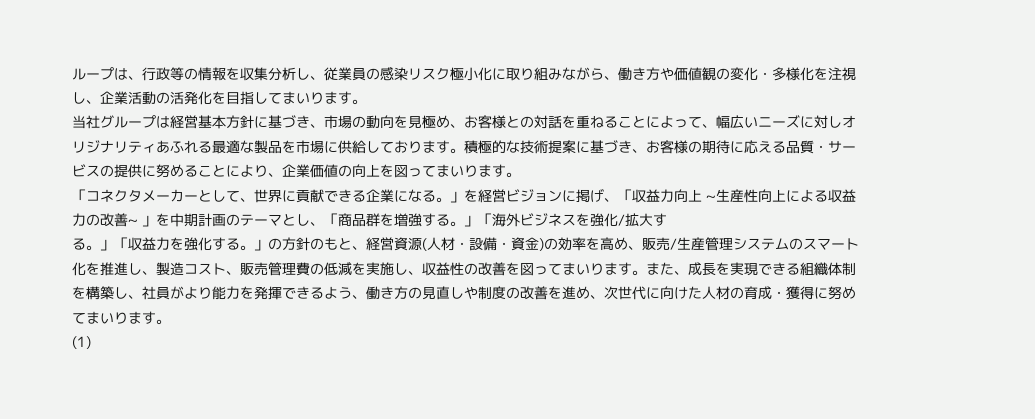ループは、行政等の情報を収集分析し、従業員の感染リスク極小化に取り組みながら、働き方や価値観の変化・多様化を注視し、企業活動の活発化を目指してまいります。
当社グループは経営基本方針に基づき、市場の動向を見極め、お客様との対話を重ねることによって、幅広いニーズに対しオリジナリティあふれる最適な製品を市場に供給しております。積極的な技術提案に基づき、お客様の期待に応える品質・サービスの提供に努めることにより、企業価値の向上を図ってまいります。
「コネクタメーカーとして、世界に貢献できる企業になる。」を経営ビジョンに掲げ、「収益力向上 ~生産性向上による収益力の改善~ 」を中期計画のテーマとし、「商品群を増強する。」「海外ビジネスを強化/拡大す
る。」「収益力を強化する。」の方針のもと、経営資源(人材・設備・資金)の効率を高め、販売/生産管理システムのスマート化を推進し、製造コスト、販売管理費の低減を実施し、収益性の改善を図ってまいります。また、成長を実現できる組織体制を構築し、社員がより能力を発揮できるよう、働き方の見直しや制度の改善を進め、次世代に向けた人材の育成・獲得に努めてまいります。
(1)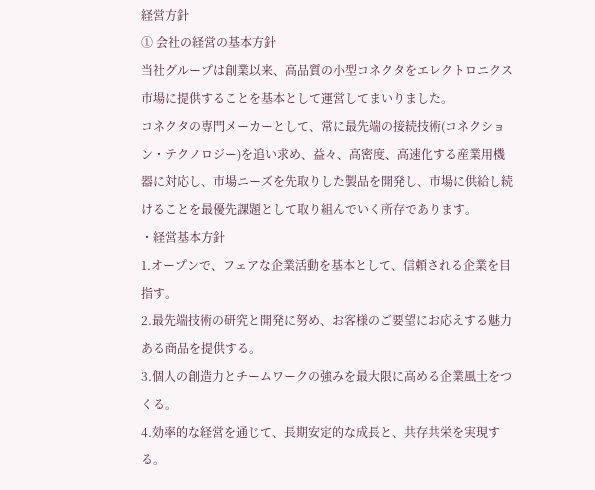経営方針
① 会社の経営の基本方針
当社グループは創業以来、高品質の小型コネクタをエレクトロニクス市場に提供することを基本として運営してまいりました。
コネクタの専門メーカーとして、常に最先端の接続技術(コネクション・テクノロジー)を追い求め、益々、高密度、高速化する産業用機器に対応し、市場ニーズを先取りした製品を開発し、市場に供給し続けることを最優先課題として取り組んでいく所存であります。
・経営基本方針
1.オープンで、フェアな企業活動を基本として、信頼される企業を目指す。
2.最先端技術の研究と開発に努め、お客様のご要望にお応えする魅力ある商品を提供する。
3.個人の創造力とチームワークの強みを最大限に高める企業風土をつくる。
4.効率的な経営を通じて、長期安定的な成長と、共存共栄を実現する。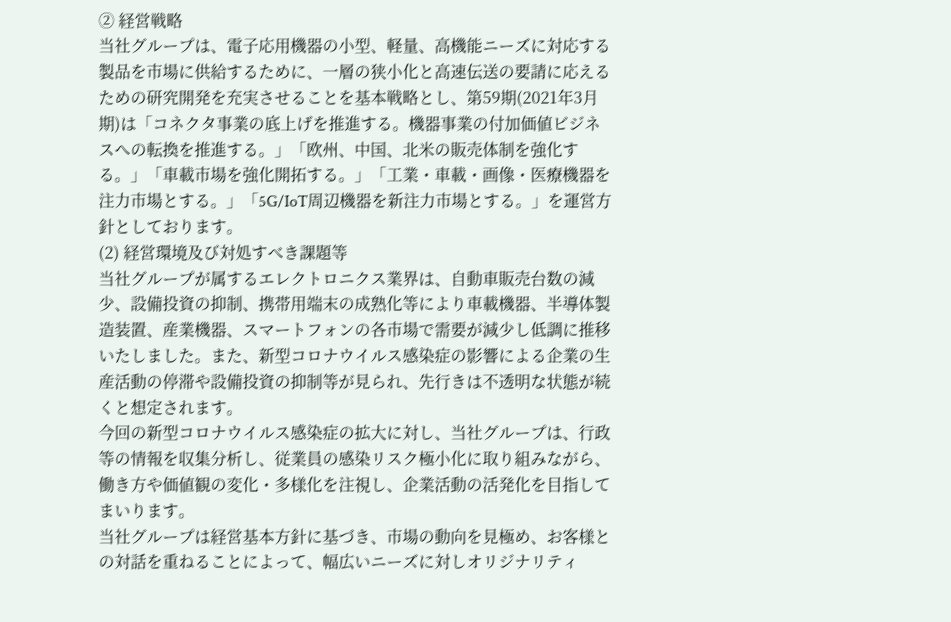② 経営戦略
当社グループは、電子応用機器の小型、軽量、高機能ニーズに対応する製品を市場に供給するために、一層の狭小化と高速伝送の要請に応えるための研究開発を充実させることを基本戦略とし、第59期(2021年3月期)は「コネクタ事業の底上げを推進する。機器事業の付加価値ビジネスへの転換を推進する。」「欧州、中国、北米の販売体制を強化する。」「車載市場を強化開拓する。」「工業・車載・画像・医療機器を注力市場とする。」「5G/IoT周辺機器を新注力市場とする。」を運営方針としております。
(2) 経営環境及び対処すべき課題等
当社グループが属するエレクトロニクス業界は、自動車販売台数の減少、設備投資の抑制、携帯用端末の成熟化等により車載機器、半導体製造装置、産業機器、スマートフォンの各市場で需要が減少し低調に推移いたしました。また、新型コロナウイルス感染症の影響による企業の生産活動の停滞や設備投資の抑制等が見られ、先行きは不透明な状態が続くと想定されます。
今回の新型コロナウイルス感染症の拡大に対し、当社グループは、行政等の情報を収集分析し、従業員の感染リスク極小化に取り組みながら、働き方や価値観の変化・多様化を注視し、企業活動の活発化を目指してまいります。
当社グループは経営基本方針に基づき、市場の動向を見極め、お客様との対話を重ねることによって、幅広いニーズに対しオリジナリティ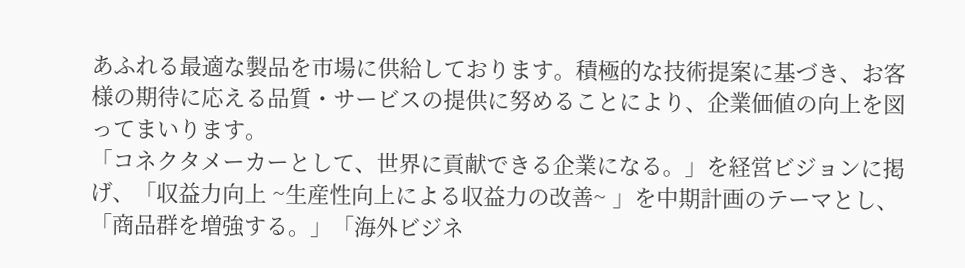あふれる最適な製品を市場に供給しております。積極的な技術提案に基づき、お客様の期待に応える品質・サービスの提供に努めることにより、企業価値の向上を図ってまいります。
「コネクタメーカーとして、世界に貢献できる企業になる。」を経営ビジョンに掲げ、「収益力向上 ~生産性向上による収益力の改善~ 」を中期計画のテーマとし、「商品群を増強する。」「海外ビジネ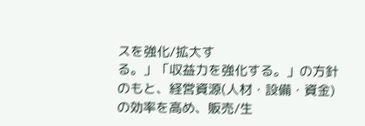スを強化/拡大す
る。」「収益力を強化する。」の方針のもと、経営資源(人材・設備・資金)の効率を高め、販売/生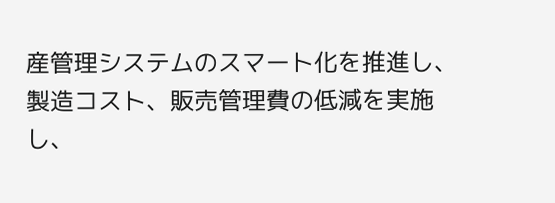産管理システムのスマート化を推進し、製造コスト、販売管理費の低減を実施し、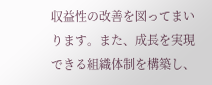収益性の改善を図ってまいります。また、成長を実現できる組織体制を構築し、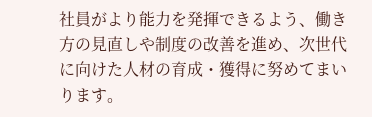社員がより能力を発揮できるよう、働き方の見直しや制度の改善を進め、次世代に向けた人材の育成・獲得に努めてまいります。